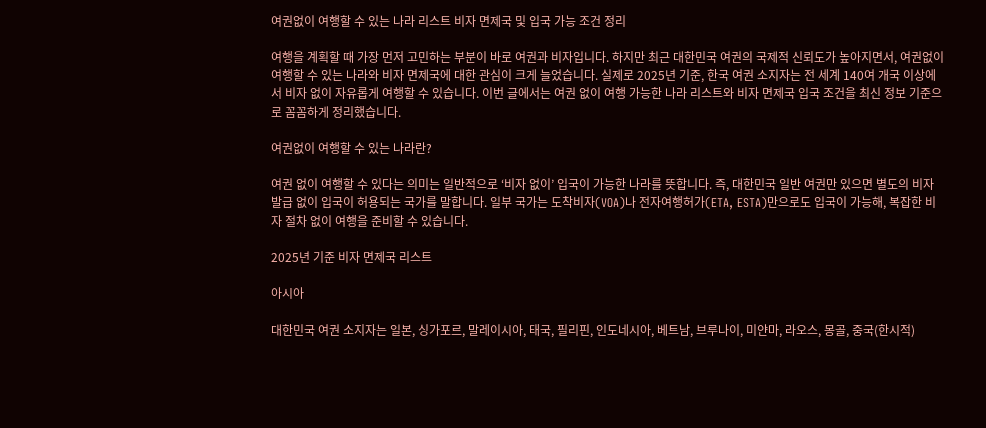여권없이 여행할 수 있는 나라 리스트 비자 면제국 및 입국 가능 조건 정리

여행을 계획할 때 가장 먼저 고민하는 부분이 바로 여권과 비자입니다. 하지만 최근 대한민국 여권의 국제적 신뢰도가 높아지면서, 여권없이 여행할 수 있는 나라와 비자 면제국에 대한 관심이 크게 늘었습니다. 실제로 2025년 기준, 한국 여권 소지자는 전 세계 140여 개국 이상에서 비자 없이 자유롭게 여행할 수 있습니다. 이번 글에서는 여권 없이 여행 가능한 나라 리스트와 비자 면제국 입국 조건을 최신 정보 기준으로 꼼꼼하게 정리했습니다.

여권없이 여행할 수 있는 나라란?

여권 없이 여행할 수 있다는 의미는 일반적으로 ‘비자 없이’ 입국이 가능한 나라를 뜻합니다. 즉, 대한민국 일반 여권만 있으면 별도의 비자 발급 없이 입국이 허용되는 국가를 말합니다. 일부 국가는 도착비자(VOA)나 전자여행허가(ETA, ESTA)만으로도 입국이 가능해, 복잡한 비자 절차 없이 여행을 준비할 수 있습니다.

2025년 기준 비자 면제국 리스트

아시아

대한민국 여권 소지자는 일본, 싱가포르, 말레이시아, 태국, 필리핀, 인도네시아, 베트남, 브루나이, 미얀마, 라오스, 몽골, 중국(한시적)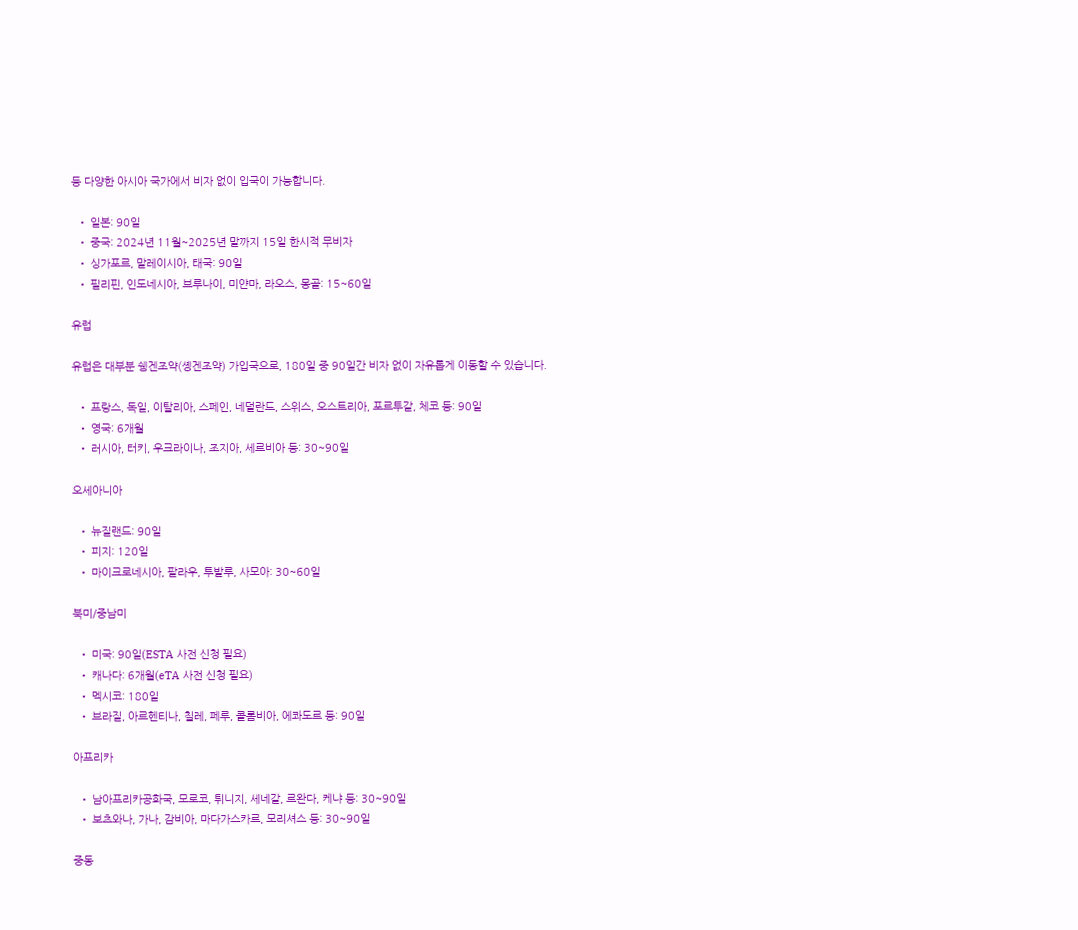등 다양한 아시아 국가에서 비자 없이 입국이 가능합니다.

  • 일본: 90일
  • 중국: 2024년 11월~2025년 말까지 15일 한시적 무비자
  • 싱가포르, 말레이시아, 태국: 90일
  • 필리핀, 인도네시아, 브루나이, 미얀마, 라오스, 몽골: 15~60일

유럽

유럽은 대부분 쉥겐조약(솅겐조약) 가입국으로, 180일 중 90일간 비자 없이 자유롭게 이동할 수 있습니다.

  • 프랑스, 독일, 이탈리아, 스페인, 네덜란드, 스위스, 오스트리아, 포르투갈, 체코 등: 90일
  • 영국: 6개월
  • 러시아, 터키, 우크라이나, 조지아, 세르비아 등: 30~90일

오세아니아

  • 뉴질랜드: 90일
  • 피지: 120일
  • 마이크로네시아, 팔라우, 투발루, 사모아: 30~60일

북미/중남미

  • 미국: 90일(ESTA 사전 신청 필요)
  • 캐나다: 6개월(eTA 사전 신청 필요)
  • 멕시코: 180일
  • 브라질, 아르헨티나, 칠레, 페루, 콜롬비아, 에콰도르 등: 90일

아프리카

  • 남아프리카공화국, 모로코, 튀니지, 세네갈, 르완다, 케냐 등: 30~90일
  • 보츠와나, 가나, 감비아, 마다가스카르, 모리셔스 등: 30~90일

중동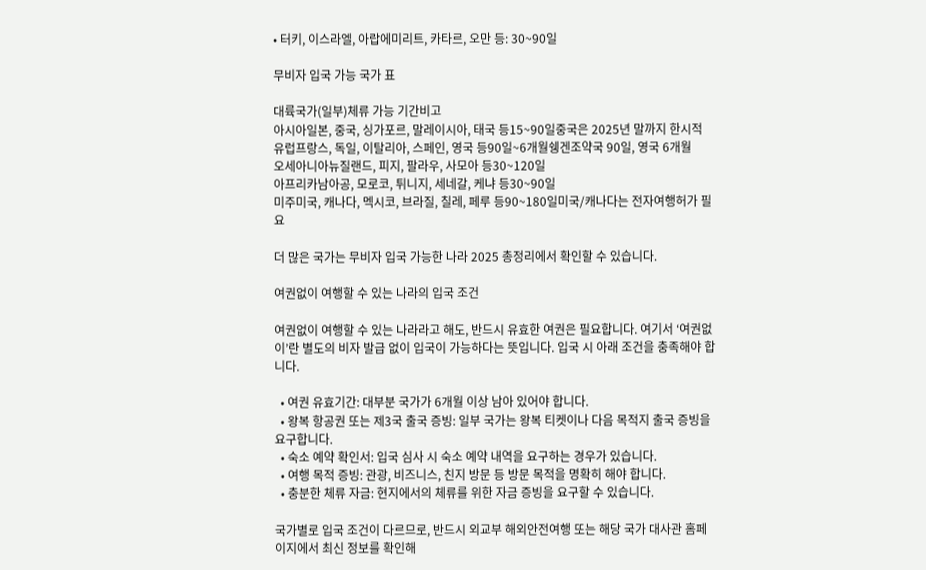• 터키, 이스라엘, 아랍에미리트, 카타르, 오만 등: 30~90일

무비자 입국 가능 국가 표

대륙국가(일부)체류 가능 기간비고
아시아일본, 중국, 싱가포르, 말레이시아, 태국 등15~90일중국은 2025년 말까지 한시적
유럽프랑스, 독일, 이탈리아, 스페인, 영국 등90일~6개월쉥겐조약국 90일, 영국 6개월
오세아니아뉴질랜드, 피지, 팔라우, 사모아 등30~120일
아프리카남아공, 모로코, 튀니지, 세네갈, 케냐 등30~90일
미주미국, 캐나다, 멕시코, 브라질, 칠레, 페루 등90~180일미국/캐나다는 전자여행허가 필요

더 많은 국가는 무비자 입국 가능한 나라 2025 총정리에서 확인할 수 있습니다.

여권없이 여행할 수 있는 나라의 입국 조건

여권없이 여행할 수 있는 나라라고 해도, 반드시 유효한 여권은 필요합니다. 여기서 ‘여권없이’란 별도의 비자 발급 없이 입국이 가능하다는 뜻입니다. 입국 시 아래 조건을 충족해야 합니다.

  • 여권 유효기간: 대부분 국가가 6개월 이상 남아 있어야 합니다.
  • 왕복 항공권 또는 제3국 출국 증빙: 일부 국가는 왕복 티켓이나 다음 목적지 출국 증빙을 요구합니다.
  • 숙소 예약 확인서: 입국 심사 시 숙소 예약 내역을 요구하는 경우가 있습니다.
  • 여행 목적 증빙: 관광, 비즈니스, 친지 방문 등 방문 목적을 명확히 해야 합니다.
  • 충분한 체류 자금: 현지에서의 체류를 위한 자금 증빙을 요구할 수 있습니다.

국가별로 입국 조건이 다르므로, 반드시 외교부 해외안전여행 또는 해당 국가 대사관 홈페이지에서 최신 정보를 확인해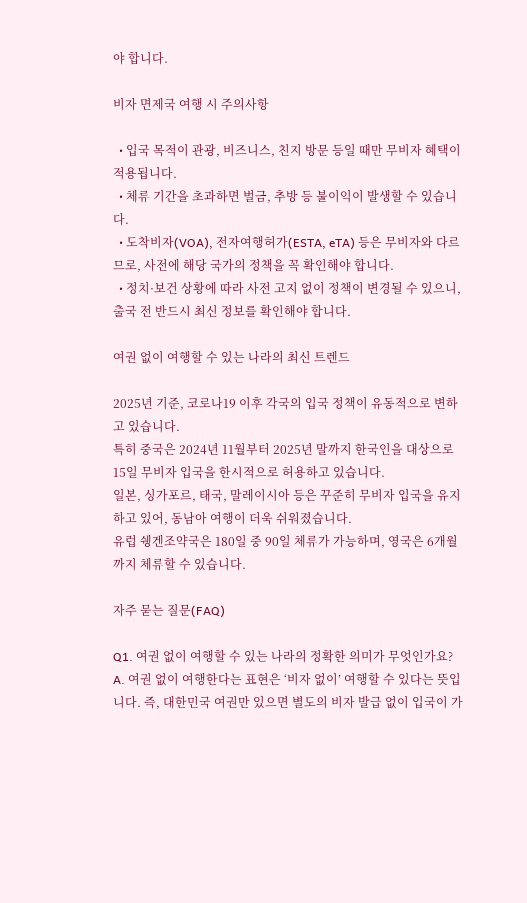야 합니다.

비자 면제국 여행 시 주의사항

  • 입국 목적이 관광, 비즈니스, 친지 방문 등일 때만 무비자 혜택이 적용됩니다.
  • 체류 기간을 초과하면 벌금, 추방 등 불이익이 발생할 수 있습니다.
  • 도착비자(VOA), 전자여행허가(ESTA, eTA) 등은 무비자와 다르므로, 사전에 해당 국가의 정책을 꼭 확인해야 합니다.
  • 정치·보건 상황에 따라 사전 고지 없이 정책이 변경될 수 있으니, 출국 전 반드시 최신 정보를 확인해야 합니다.

여권 없이 여행할 수 있는 나라의 최신 트렌드

2025년 기준, 코로나19 이후 각국의 입국 정책이 유동적으로 변하고 있습니다.
특히 중국은 2024년 11월부터 2025년 말까지 한국인을 대상으로 15일 무비자 입국을 한시적으로 허용하고 있습니다.
일본, 싱가포르, 태국, 말레이시아 등은 꾸준히 무비자 입국을 유지하고 있어, 동남아 여행이 더욱 쉬워졌습니다.
유럽 쉥겐조약국은 180일 중 90일 체류가 가능하며, 영국은 6개월까지 체류할 수 있습니다.

자주 묻는 질문(FAQ)

Q1. 여권 없이 여행할 수 있는 나라의 정확한 의미가 무엇인가요?
A. 여권 없이 여행한다는 표현은 ‘비자 없이’ 여행할 수 있다는 뜻입니다. 즉, 대한민국 여권만 있으면 별도의 비자 발급 없이 입국이 가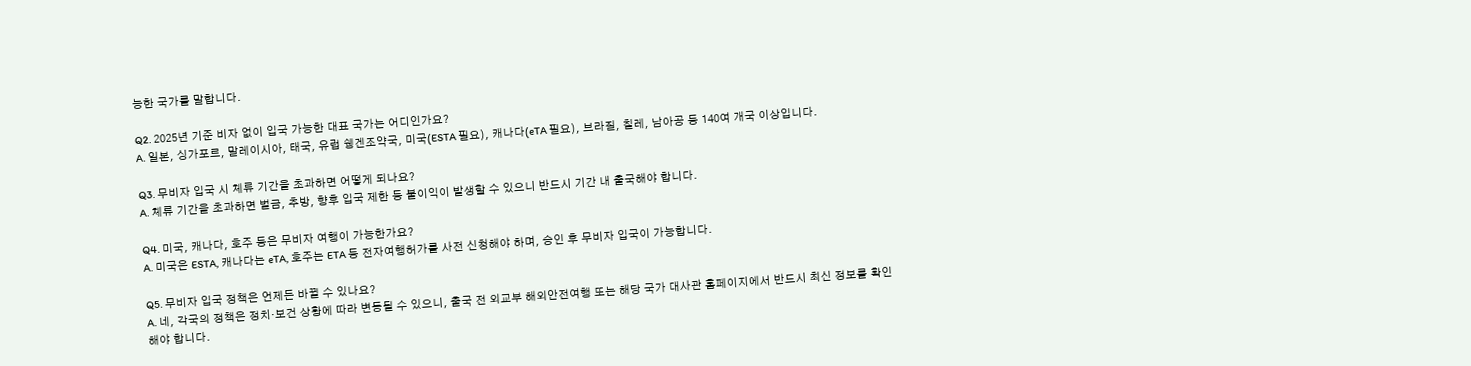능한 국가를 말합니다.

Q2. 2025년 기준 비자 없이 입국 가능한 대표 국가는 어디인가요?
A. 일본, 싱가포르, 말레이시아, 태국, 유럽 쉥겐조약국, 미국(ESTA 필요), 캐나다(eTA 필요), 브라질, 칠레, 남아공 등 140여 개국 이상입니다.

Q3. 무비자 입국 시 체류 기간을 초과하면 어떻게 되나요?
A. 체류 기간을 초과하면 벌금, 추방, 향후 입국 제한 등 불이익이 발생할 수 있으니 반드시 기간 내 출국해야 합니다.

Q4. 미국, 캐나다, 호주 등은 무비자 여행이 가능한가요?
A. 미국은 ESTA, 캐나다는 eTA, 호주는 ETA 등 전자여행허가를 사전 신청해야 하며, 승인 후 무비자 입국이 가능합니다.

Q5. 무비자 입국 정책은 언제든 바뀔 수 있나요?
A. 네, 각국의 정책은 정치·보건 상황에 따라 변동될 수 있으니, 출국 전 외교부 해외안전여행 또는 해당 국가 대사관 홈페이지에서 반드시 최신 정보를 확인해야 합니다.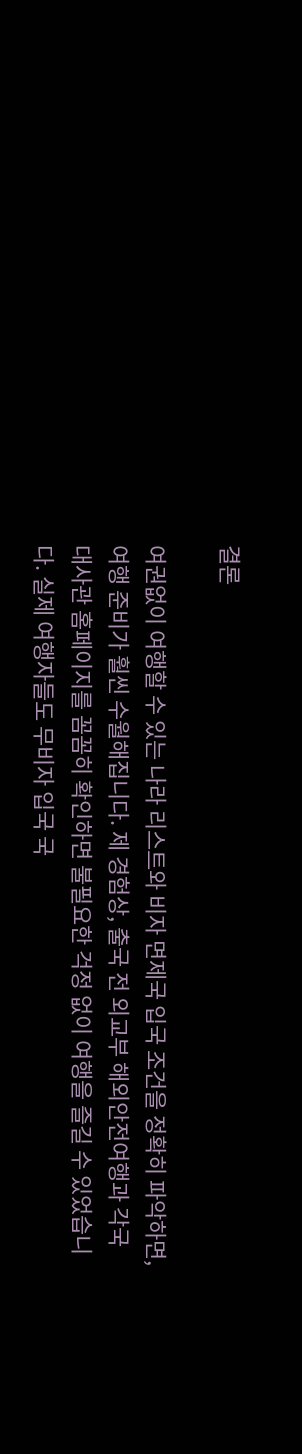결론

여권없이 여행할 수 있는 나라 리스트와 비자 면제국 입국 조건을 정확히 파악하면, 여행 준비가 훨씬 수월해집니다. 제 경험상, 출국 전 외교부 해외안전여행과 각국 대사관 홈페이지를 꼼꼼히 확인하면 불필요한 걱정 없이 여행을 즐길 수 있었습니다. 실제 여행자들도 무비자 입국 국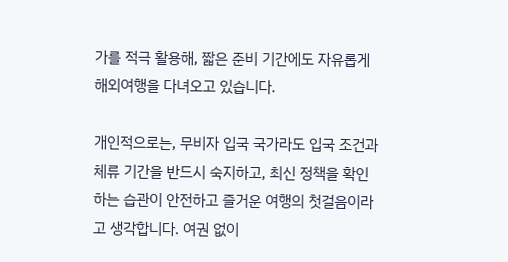가를 적극 활용해, 짧은 준비 기간에도 자유롭게 해외여행을 다녀오고 있습니다.

개인적으로는, 무비자 입국 국가라도 입국 조건과 체류 기간을 반드시 숙지하고, 최신 정책을 확인하는 습관이 안전하고 즐거운 여행의 첫걸음이라고 생각합니다. 여권 없이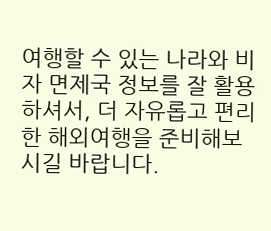여행할 수 있는 나라와 비자 면제국 정보를 잘 활용하셔서, 더 자유롭고 편리한 해외여행을 준비해보시길 바랍니다.